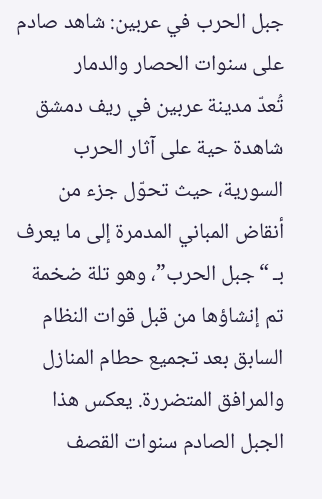جبل الحرب في عربين: شاهد صادم على سنوات الحصار والدمار
تُعدّ مدينة عربين في ريف دمشق شاهدة حية على آثار الحرب السورية، حيث تحوّل جزء من أنقاض المباني المدمرة إلى ما يعرف بـ “جبل الحرب”، وهو تلة ضخمة تم إنشاؤها من قبل قوات النظام السابق بعد تجميع حطام المنازل والمرافق المتضررة. يعكس هذا الجبل الصادم سنوات القصف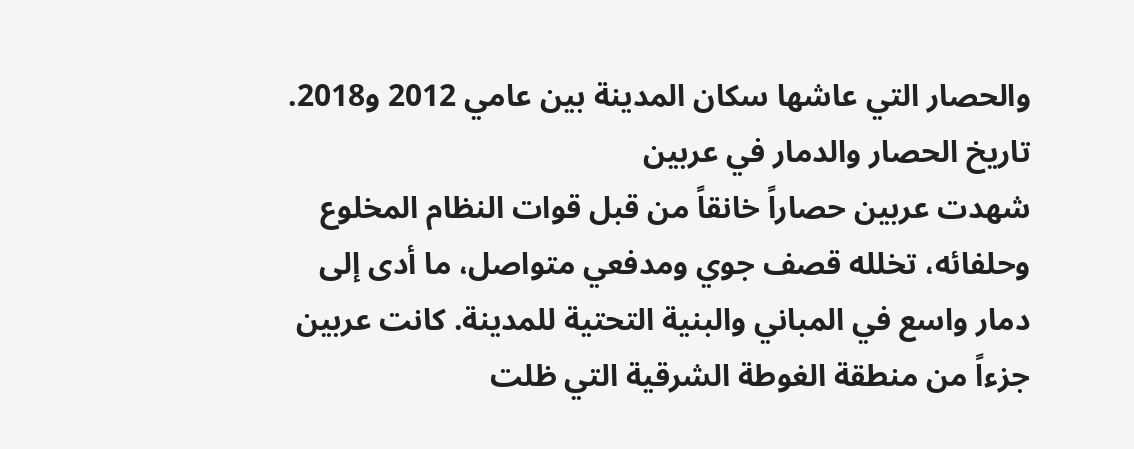والحصار التي عاشها سكان المدينة بين عامي 2012 و2018.
تاريخ الحصار والدمار في عربين
شهدت عربين حصاراً خانقاً من قبل قوات النظام المخلوع وحلفائه، تخلله قصف جوي ومدفعي متواصل، ما أدى إلى دمار واسع في المباني والبنية التحتية للمدينة. كانت عربين جزءاً من منطقة الغوطة الشرقية التي ظلت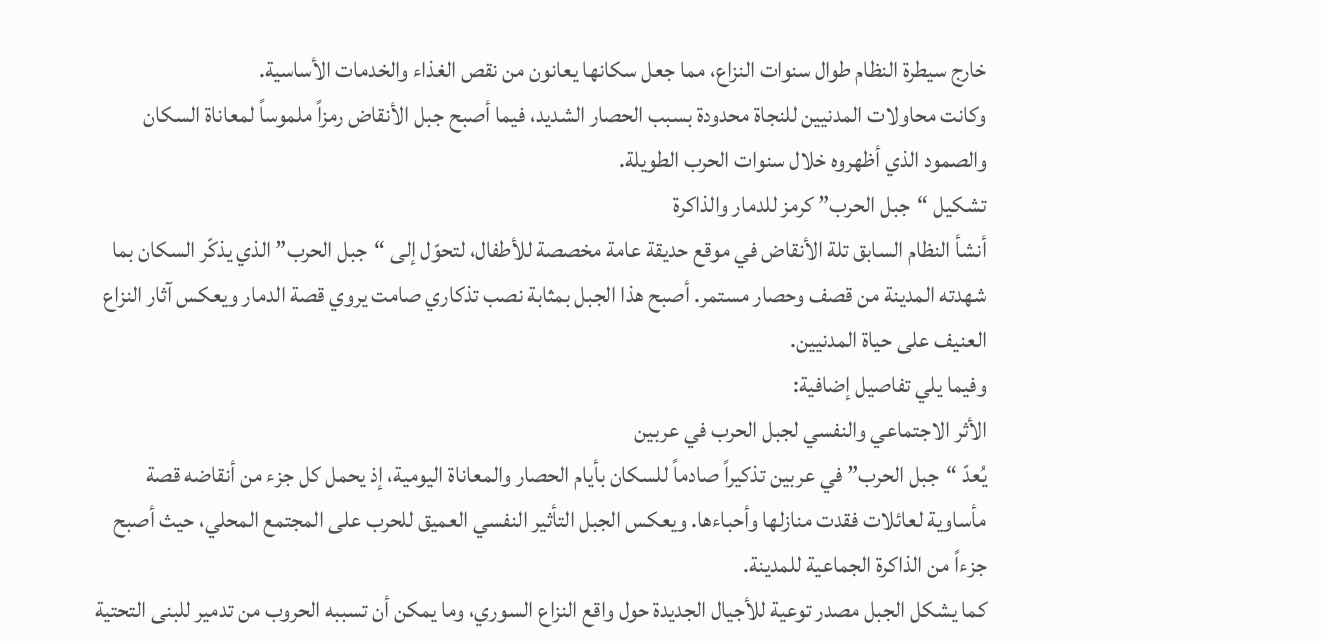خارج سيطرة النظام طوال سنوات النزاع، مما جعل سكانها يعانون من نقص الغذاء والخدمات الأساسية.
وكانت محاولات المدنيين للنجاة محدودة بسبب الحصار الشديد، فيما أصبح جبل الأنقاض رمزاً ملموساً لمعاناة السكان والصمود الذي أظهروه خلال سنوات الحرب الطويلة.
تشكيل “جبل الحرب” كرمز للدمار والذاكرة
أنشأ النظام السابق تلة الأنقاض في موقع حديقة عامة مخصصة للأطفال، لتحوّل إلى “جبل الحرب” الذي يذكّر السكان بما شهدته المدينة من قصف وحصار مستمر. أصبح هذا الجبل بمثابة نصب تذكاري صامت يروي قصة الدمار ويعكس آثار النزاع العنيف على حياة المدنيين.
وفيما يلي تفاصيل إضافية:
الأثر الاجتماعي والنفسي لجبل الحرب في عربين
يُعدّ “جبل الحرب” في عربين تذكيراً صادماً للسكان بأيام الحصار والمعاناة اليومية، إذ يحمل كل جزء من أنقاضه قصة مأساوية لعائلات فقدت منازلها وأحباءها. ويعكس الجبل التأثير النفسي العميق للحرب على المجتمع المحلي، حيث أصبح جزءاً من الذاكرة الجماعية للمدينة.
كما يشكل الجبل مصدر توعية للأجيال الجديدة حول واقع النزاع السوري، وما يمكن أن تسببه الحروب من تدمير للبنى التحتية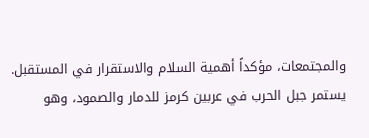والمجتمعات، مؤكداً أهمية السلام والاستقرار في المستقبل.
يستمر جبل الحرب في عربين كرمز للدمار والصمود، وهو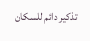تذكير دائم للسكان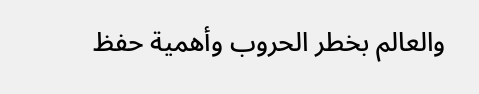والعالم بخطر الحروب وأهمية حفظ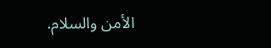الأمن والسلام.